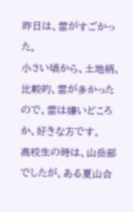昨日は、雷がすごかった。
小さい頃から、土地柄、比較的、雷が多かったので、雷は嫌いどころか、好きな方です。
高校生の時は、山岳部でしたが、ある夏山合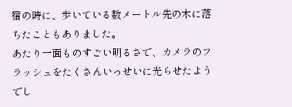宿の時に、歩いている数メートル先の木に落ちたこともありました。
あたり一面ものすごい明るさで、カメラのフラッシュをたくさんいっせいに光らせたようでし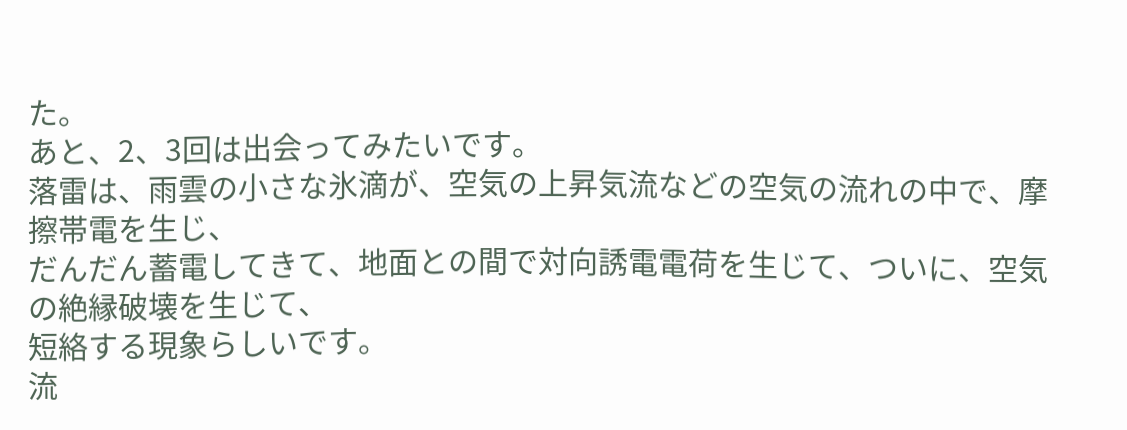た。
あと、2、3回は出会ってみたいです。
落雷は、雨雲の小さな氷滴が、空気の上昇気流などの空気の流れの中で、摩擦帯電を生じ、
だんだん蓄電してきて、地面との間で対向誘電電荷を生じて、ついに、空気の絶縁破壊を生じて、
短絡する現象らしいです。
流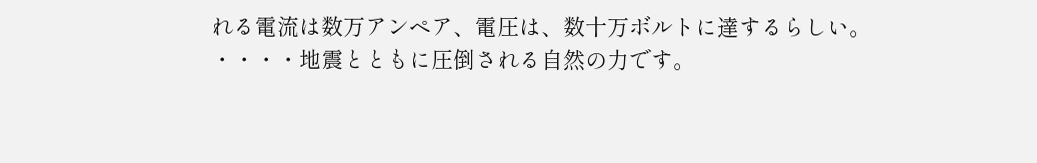れる電流は数万アンペア、電圧は、数十万ボルトに達するらしい。
・・・・地震とともに圧倒される自然の力です。